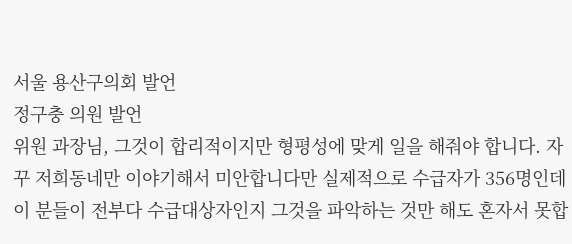서울 용산구의회 발언
정구충 의원 발언
위원 과장님, 그것이 합리적이지만 형평성에 맞게 일을 해줘야 합니다. 자꾸 저희동네만 이야기해서 미안합니다만 실제적으로 수급자가 356명인데 이 분들이 전부다 수급대상자인지 그것을 파악하는 것만 해도 혼자서 못합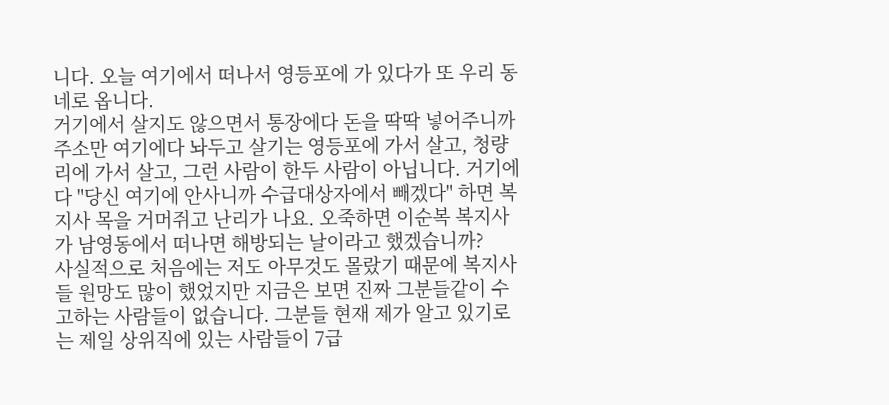니다. 오늘 여기에서 떠나서 영등포에 가 있다가 또 우리 동네로 옵니다.
거기에서 살지도 않으면서 통장에다 돈을 딱딱 넣어주니까 주소만 여기에다 놔두고 살기는 영등포에 가서 살고, 청량리에 가서 살고, 그런 사람이 한두 사람이 아닙니다. 거기에다 "당신 여기에 안사니까 수급대상자에서 빼겠다" 하면 복지사 목을 거머쥐고 난리가 나요. 오죽하면 이순복 복지사가 남영동에서 떠나면 해방되는 날이라고 했겠습니까?
사실적으로 처음에는 저도 아무것도 몰랐기 때문에 복지사들 원망도 많이 했었지만 지금은 보면 진짜 그분들같이 수고하는 사람들이 없습니다. 그분들 현재 제가 알고 있기로는 제일 상위직에 있는 사람들이 7급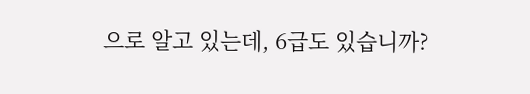으로 알고 있는데, 6급도 있습니까?